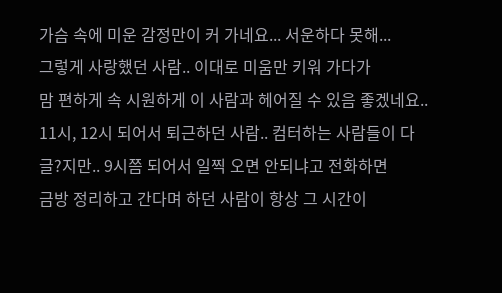가슴 속에 미운 감정만이 커 가네요... 서운하다 못해...
그렇게 사랑했던 사람.. 이대로 미움만 키워 가다가
맘 편하게 속 시원하게 이 사람과 헤어질 수 있음 좋겠네요..
11시, 12시 되어서 퇴근하던 사람.. 컴터하는 사람들이 다
글?지만.. 9시쯤 되어서 일찍 오면 안되냐고 전화하면
금방 정리하고 간다며 하던 사람이 항상 그 시간이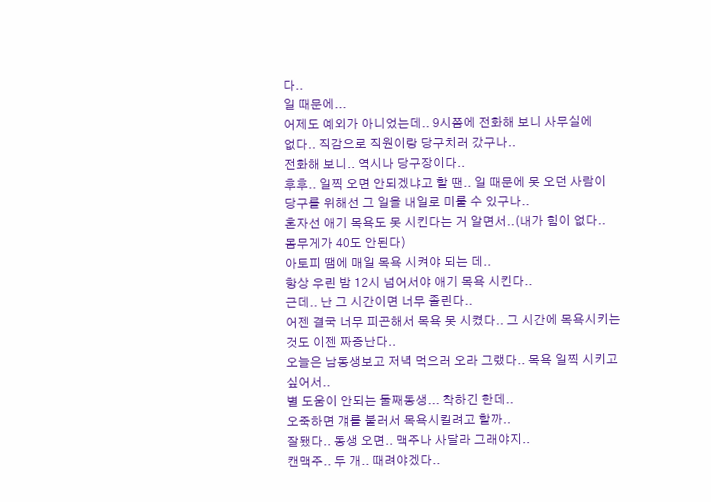다..
일 때문에...
어제도 예외가 아니었는데.. 9시쯤에 전화해 보니 사무실에
없다.. 직감으로 직원이랑 당구치러 갔구나..
전화해 보니.. 역시나 당구장이다..
후후.. 일찍 오면 안되겠냐고 할 땐.. 일 때문에 못 오던 사람이
당구를 위해선 그 일을 내일로 미룰 수 있구나..
혼자선 애기 목욕도 못 시킨다는 거 알면서..(내가 힘이 없다..
몸무게가 40도 안된다)
아토피 땜에 매일 목욕 시켜야 되는 데..
항상 우린 밤 12시 넘어서야 애기 목욕 시킨다..
근데.. 난 그 시간이면 너무 졸린다..
어젠 결국 너무 피곤해서 목욕 못 시켰다.. 그 시간에 목욕시키는
것도 이젠 짜증난다..
오늘은 남동생보고 저녁 먹으러 오라 그랬다.. 목욕 일찍 시키고
싶어서..
별 도움이 안되는 둘째동생... 착하긴 한데..
오죽하면 걔를 불러서 목욕시킬려고 할까..
잘됐다.. 동생 오면.. 맥주나 사달라 그래야지..
캔맥주.. 두 개.. 때려야겠다..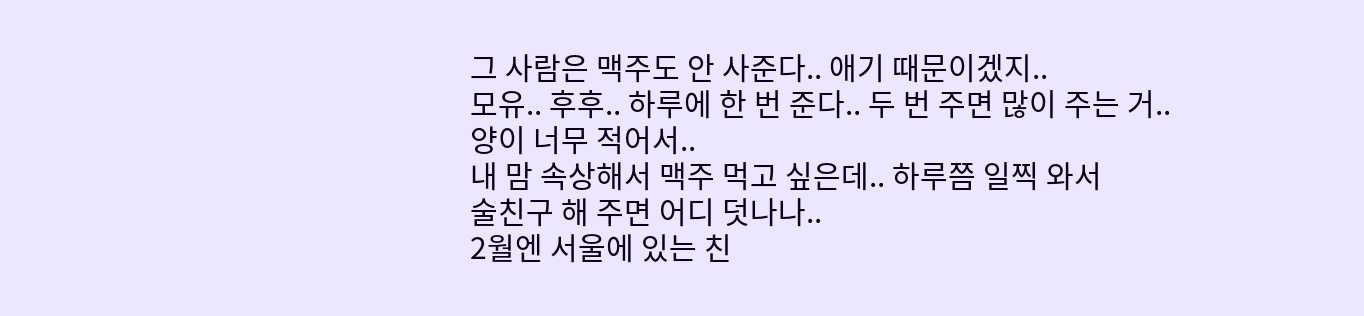그 사람은 맥주도 안 사준다.. 애기 때문이겠지..
모유.. 후후.. 하루에 한 번 준다.. 두 번 주면 많이 주는 거..
양이 너무 적어서..
내 맘 속상해서 맥주 먹고 싶은데.. 하루쯤 일찍 와서
술친구 해 주면 어디 덧나나..
2월엔 서울에 있는 친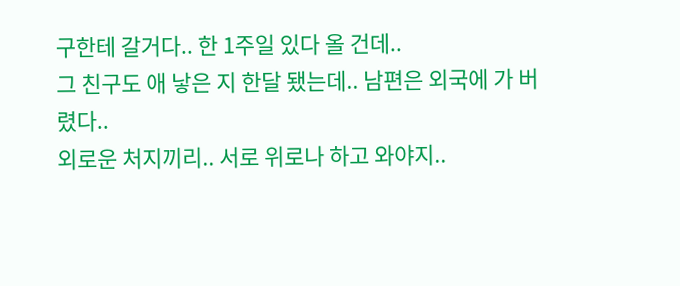구한테 갈거다.. 한 1주일 있다 올 건데..
그 친구도 애 낳은 지 한달 됐는데.. 남편은 외국에 가 버렸다..
외로운 처지끼리.. 서로 위로나 하고 와야지..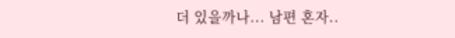더 있을까나... 남편 혼자..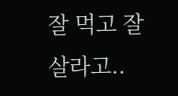잘 먹고 잘 살라고..